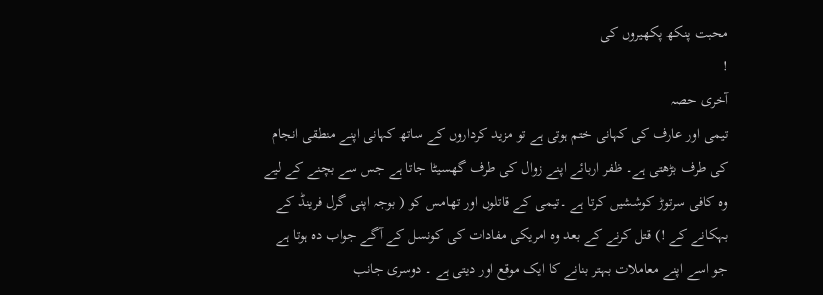محبت پنکھ پکھیروں کی
!
آخری حصہ
تیمی اور عارف کی کہانی ختم ہوتی ہے تو مزید کرداروں کے ساتھ کہانی اپنے منطقی انجام کی طرف بڑھتی ہے۔ ظفر اربائے اپنے زوال کی طرف گھسیٹا جاتا ہے جس سے بچنے کے لیے وہ کافی سرتوڑ کوششیں کرتا ہے ۔تیمی کے قاتلوں اور تھامس کو ( بوجہ اپنی گرل فرینڈ کے بہکانے کے !) قتل کرنے کے بعد وہ امریکی مفادات کی کونسل کے آگے جواب دہ ہوتا ہے جو اسے اپنے معاملات بہتر بنانے کا ایک موقع اور دیتی ہے ۔ دوسری جانب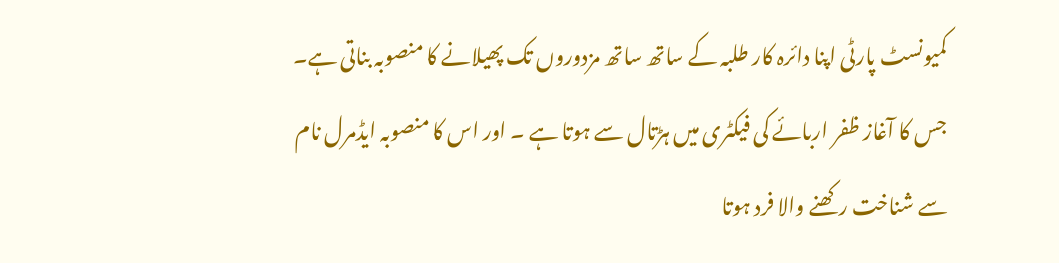کمیونسٹ پارٹی اپنا دائرہ کار طلبہ کے ساتھ ساتھ مزدوروں تک پھیلانے کا منصوبہ بناتی ہے۔ جس کا آغاز ظفر اربائے کی فیکٹری میں ہڑتال سے ہوتا ہے ۔ اور اس کا منصوبہ ایڈمرل نام سے شناخت رکھنے والا فرد ہوتا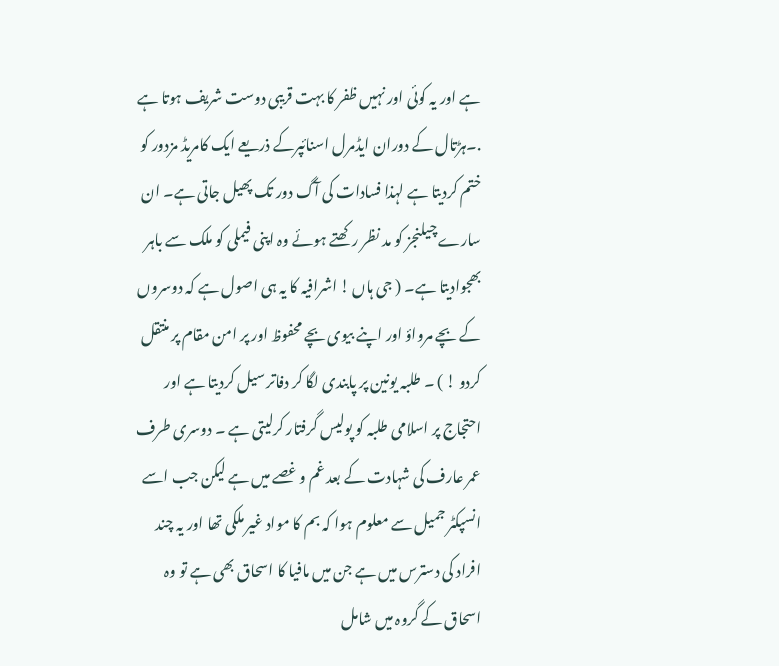ہے اور یہ کوئی اور نہیں ظفر کا بہت قریبی دوست شریف ہوتا ہے .۔ہڑتال کے دوران ایڈمرل اسنائپرکے ذریعے ایک کامریڈ مزدور کو ختم کردیتا ہے لہذا فسادات کی آگ دور تک پھیل جاتی ہے۔ ان سارے چیلنجز کو مد نظر رکھتے ہوئے وہ اپنی فیملی کو ملک سے باہر بھجوادیتا ہے۔ ( جی ہاں ! اشرافیہ کا یہ ہی اصول ہے کہ دوسروں کے بچے مرواؤ اور اپنے بیوی بچے محفوظ اور پر امن مقام پر منتقل کردو ! ) ۔ طلبہ یونین پر پابندی لگا کر دفاتر سیل کردیتا ہے اور احتجاج پر اسلامی طلبہ کو پولیس گرفتار کرلیتی ہے ۔ دوسری طرف عمر عارف کی شہادت کے بعد غم و غصے میں ہے لیکن جب اسے انسپکٹر جمیل سے معلوم ہوا کہ بم کا مواد غیر ملکی تھا اور یہ چند افراد کی دسترس میں ہے جن میں مافیا کا اسحاق بھی ہے تو وہ اسحاق کے گروہ میں شامل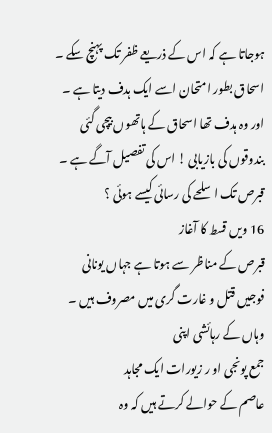ہوجاتا ہے کہ اس کے ذریعے ظفر تک پہنچ سکے ۔ اسحاق بطور امتحان اسے ایک ہدف دیتا ہے ۔ اور وہ ہدف تھا اسحاق کے ہاتھوں بیچی گئی بندوقوں کی بازیابی ! اس کی تفصیل آگے ہے ۔
قبرص تک اسلحے کی رسائی کیسے ہوئی ؟
16 ویں قسط کا آغاز
قبرص کے مناظر سے ہوتا ہے جہاں یونانی
فوجیں قتل و غارت گری میں مصروف ہیں ۔ وہاں کے رہائشی اپنی
جمع پونجی او ر زیورات ایک مجاہد
عاصم کے حوالے کرتے ہیں کہ وہ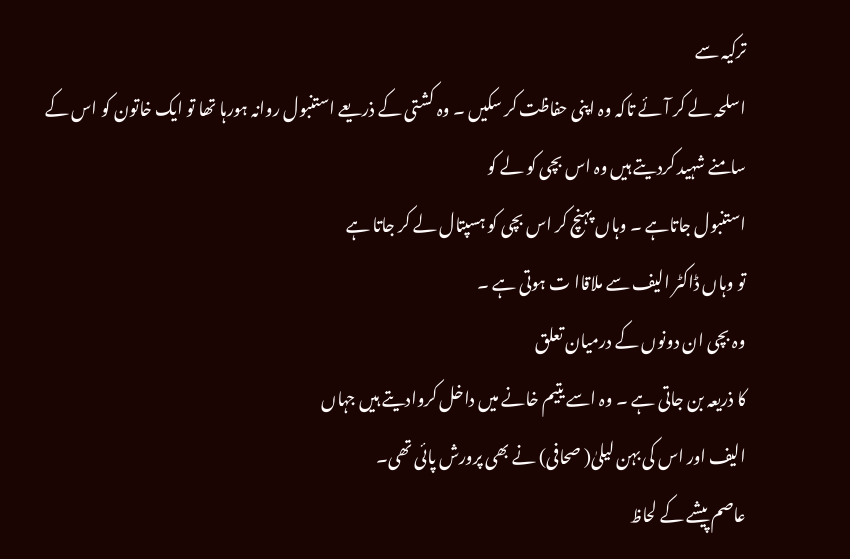ترکیہ سے
اسلحہ لے کر آئے تاکہ وہ اپنی حفاظت کر سکیں ۔ وہ کشتی کے ذریعے استنبول روانہ ہورہا تھا تو ایک خاتون کو اس کے
سامنے شہید کردیتے ہیں وہ اس بچی کو لے کو
استنبول جاتاہے ۔ وہاں پہنچ کر اس بچی کو ہسپتال لے کر جاتا ہے
تو وہاں ڈاکٹر الیف سے ملاقاا ت ہوتی ہے ۔
وہ بچی ان دونوں کے درمیان تعلق
کا ذریعہ بن جاتی ہے ۔ وہ اسے یتیم خانے میں داخل کروادیتے ہیں جہاں
الیف اور اس کی بہن لیلیٰ( صحافی) نے بھی پرورش پائی تھی۔
عاصم پیشے کے لحاظ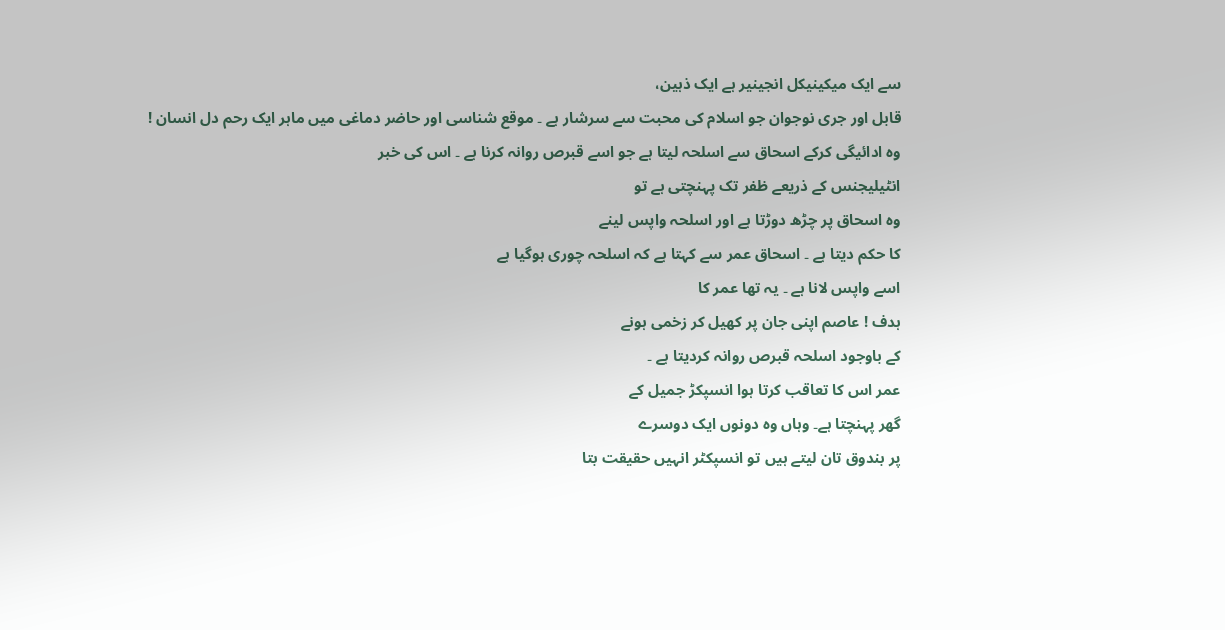سے ایک میکینیکل انجینیر ہے ایک ذہین،
قابل اور جری نوجوان جو اسلام کی محبت سے سرشار ہے ۔ موقع شناسی اور حاضر دماغی میں ماہر ایک رحم دل انسان !
وہ ادائیگی کرکے اسحاق سے اسلحہ لیتا ہے جو اسے قبرص روانہ کرنا ہے ۔ اس کی خبر
انٹیلیجنس کے ذریعے ظفر تک پہنچتی ہے تو
وہ اسحاق پر چڑھ دوڑتا ہے اور اسلحہ واپس لینے
کا حکم دیتا ہے ۔ اسحاق عمر سے کہتا ہے کہ اسلحہ چوری ہوگیا ہے
اسے واپس لانا ہے ۔ یہ تھا عمر کا
ہدف ! عاصم اپنی جان پر کھیل کر زخمی ہونے
کے باوجود اسلحہ قبرص روانہ کردیتا ہے ۔
عمر اس کا تعاقب کرتا ہوا انسپکڑ جمیل کے
گھر پہنچتا ہے۔ وہاں وہ دونوں ایک دوسرے
پر بندوق تان لیتے ہیں تو انسپکٹر انہیں حقیقت بتا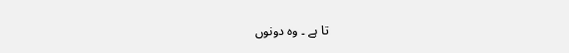تا ہے ۔ وہ دونوں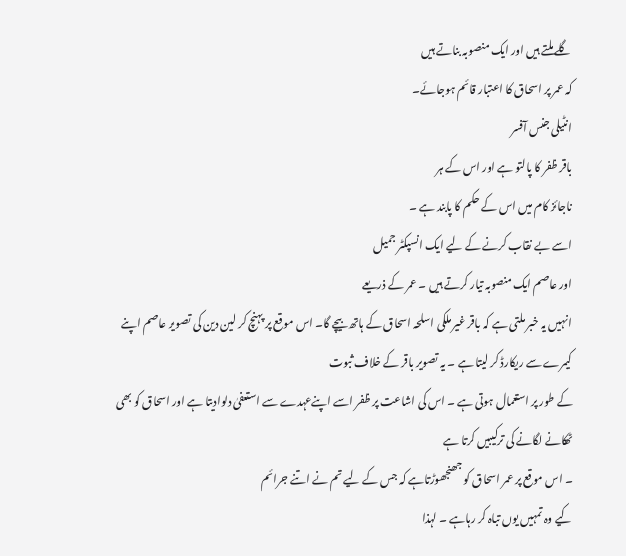گلے ملتے ہیں اور ایک منصوبہ بناتے ہیں
کہ عمر پر اسحاق کا اعتبار قائم ہوجائے۔
انٹیلی جنس آفسر
باقر ظفر کا پالتو ہے اور اس کے ہر
ناجائز کام میں اس کے حکم کا پابند ہے ۔
اسے بے نقاب کرنے کے لیے ایک انسپکٹر جمیل
اور عاصم ایک منصوبہ تیار کرتے ہیں ۔ عمر کے ذریعے
انہیں یہ خبر ملتی ہے کہ باقر غیر ملکی اسلحہ اسحاق کے ہاتھ بیچے گا۔ اس موقع پر پہنچ کر لین دین کی تصویر عاصم اپنے کیمرے سے ریکارڈ کر لیتا ہے ۔ یہ تصویر باقر کے خلاف ثبوت
کے طور پر استعمال ہوتی ہے ۔ اس کی اشاعت پر ظفر اسے اپنےعہدے سے استعفیٰ دلوادیتا ہے اور اسحاق کو بھی
ٹھکانے لگانے کی ترکیبیں کرتا ہے
۔ اس موقع پر عمر اسحاق کو جھنجھوڑتاہے کہ جس کے لیے تم نے اتنے جرائم
کیے وہ تمہیں یوں تباہ کر رہاہے ۔ لہذا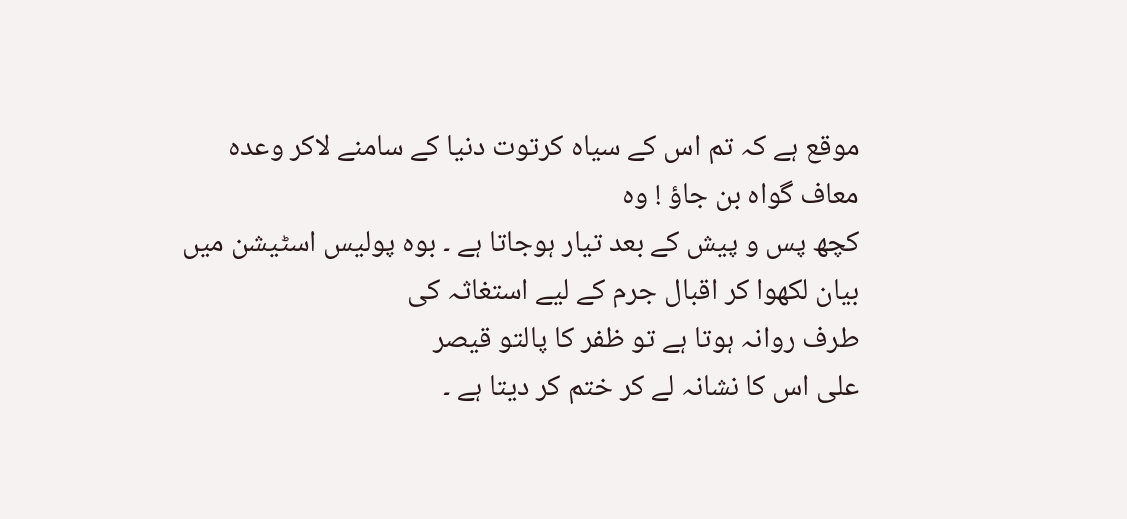موقع ہے کہ تم اس کے سیاہ کرتوت دنیا کے سامنے لاکر وعدہ معاف گواہ بن جاؤ ! وہ
کچھ پس و پیش کے بعد تیار ہوجاتا ہے ۔ بوہ پولیس اسٹیشن میں بیان لکھوا کر اقبال جرم کے لیے استغاثہ کی
طرف روانہ ہوتا ہے تو ظفر کا پالتو قیصر
علی اس کا نشانہ لے کر ختم کر دیتا ہے ۔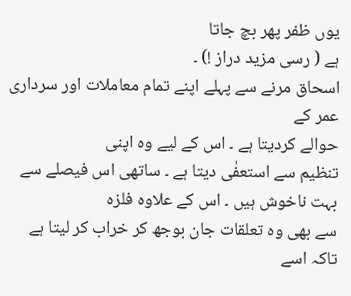یوں ظفر پھر بچ جاتا
ہے ( رسی مزید دراز !) ۔
اسحاق مرنے سے پہلے اپنے تمام معاملات اور سرداری عمر کے
حوالے کردیتا ہے ۔ اس کے لیے وہ اپنی
تنظیم سے استعفٰی دیتا ہے ۔ ساتھی اس فیصلے سے بہت ناخوش ہیں ۔ اس کے علاوہ فلزہ
سے بھی وہ تعلقات جان بوجھ کر خراب کر لیتا ہے
تاکہ اسے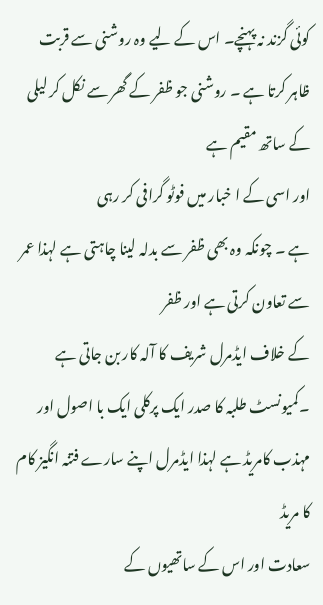کوئی گزند نہ پہنچے۔ اس کے لیے وہ روشنی سے قربت ظاہر کرتا ہے ۔ روشنی جو ظفر کے گھر سے نکل کر لیلی کے ساتھ مقیم ہے
اور اسی کے ا خبار میں فوٹو گرافی کر رہی
ہے ۔ چونکہ وہ بھی ظفر سے بدلہ لینا چاہتی ہے لہذا عمر سے تعاون کرتی ہے اور ظفر
کے خلاف ایڈمرل شریف کا آلہ کار بن جاتی ہے ۔کمیونسٹ طلبہ کا صدر ایک پرکلی ایک با اصول اور مہذب کامریڈ ہے لہذا ایڈمرل اپنے سارے فتنہ انگیز کام کا مریڈ
سعادت اور اس کے ساتھیوں کے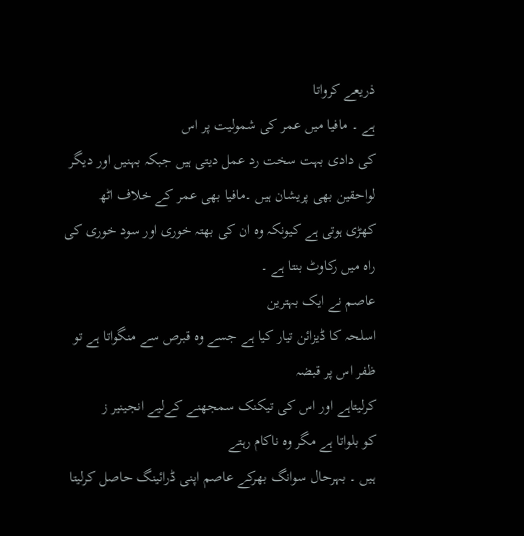ذریعے کرواتا
ہے ۔ مافیا میں عمر کی شمولیت پر اس
کی دادی بہت سخت رد عمل دیتی ہیں جبکہ بہنیں اور دیگر لواحقین بھی پریشان ہیں ۔مافیا بھی عمر کے خلاف اٹھ
کھڑی ہوتی ہے کیونکہ وہ ان کی بھتہ خوری اور سود خوری کی راہ میں رکاوٹ بنتا ہے ۔
عاصم نے ایک بہترین
اسلحہ کا ڈیزائن تیار کیا ہے جسے وہ قبرص سے منگواتا ہے تو ظفر اس پر قبضہ
کرلیتاہے اور اس کی تیکنک سمجھنے کےلیے انجینیر ز
کو بلواتا ہے مگر وہ ناکام رہتے
ہیں ۔ بہرحال سوانگ بھرکے عاصم اپنی ڈرائینگ حاصل کرلیتا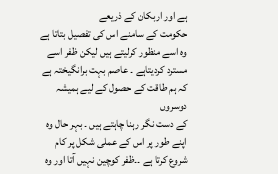ہے اور اربکان کے ذریعے
حکومت کے سامنے اس کی تفصیل بتاتا ہے وہ اسے منظور کرلیتے ہیں لیکن ظفر اسے
مسترد کردیتاہے ۔ عاصم بہت برانگیختہ ہے کہ ہم طاقت کے حصول کے لیے ہمیشہ دوسروں
کے دست نگر رہنا چاہتے ہیں ۔ بہر حال وہ اپنے طور پر اس کے عملی شکل پر کام شروع کرتا ہے ۔۔ظفر کوچین نہیں آتا اور وہ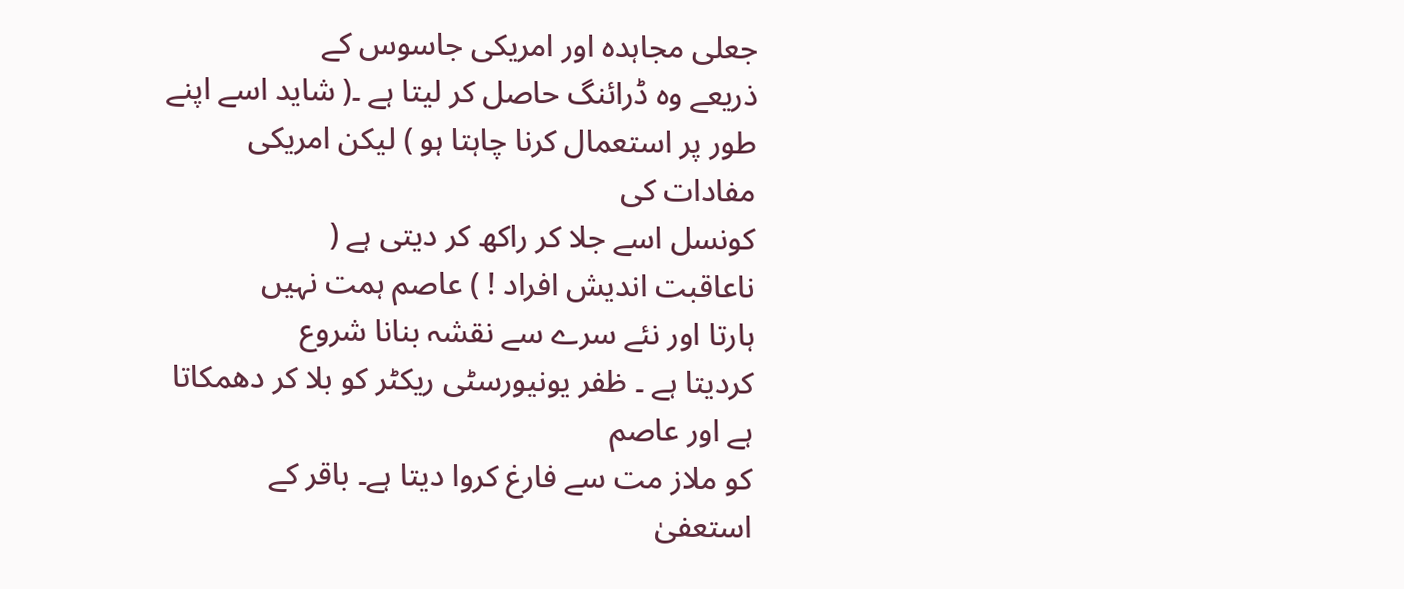جعلی مجاہدہ اور امریکی جاسوس کے
ذریعے وہ ڈرائنگ حاصل کر لیتا ہے ۔( شاید اسے اپنے طور پر استعمال کرنا چاہتا ہو ) لیکن امریکی مفادات کی
کونسل اسے جلا کر راکھ کر دیتی ہے (
ناعاقبت اندیش افراد ! ) عاصم ہمت نہیں
ہارتا اور نئے سرے سے نقشہ بنانا شروع
کردیتا ہے ۔ ظفر یونیورسٹی ریکٹر کو بلا کر دھمکاتا ہے اور عاصم
کو ملاز مت سے فارغ کروا دیتا ہے۔ باقر کے
استعفیٰ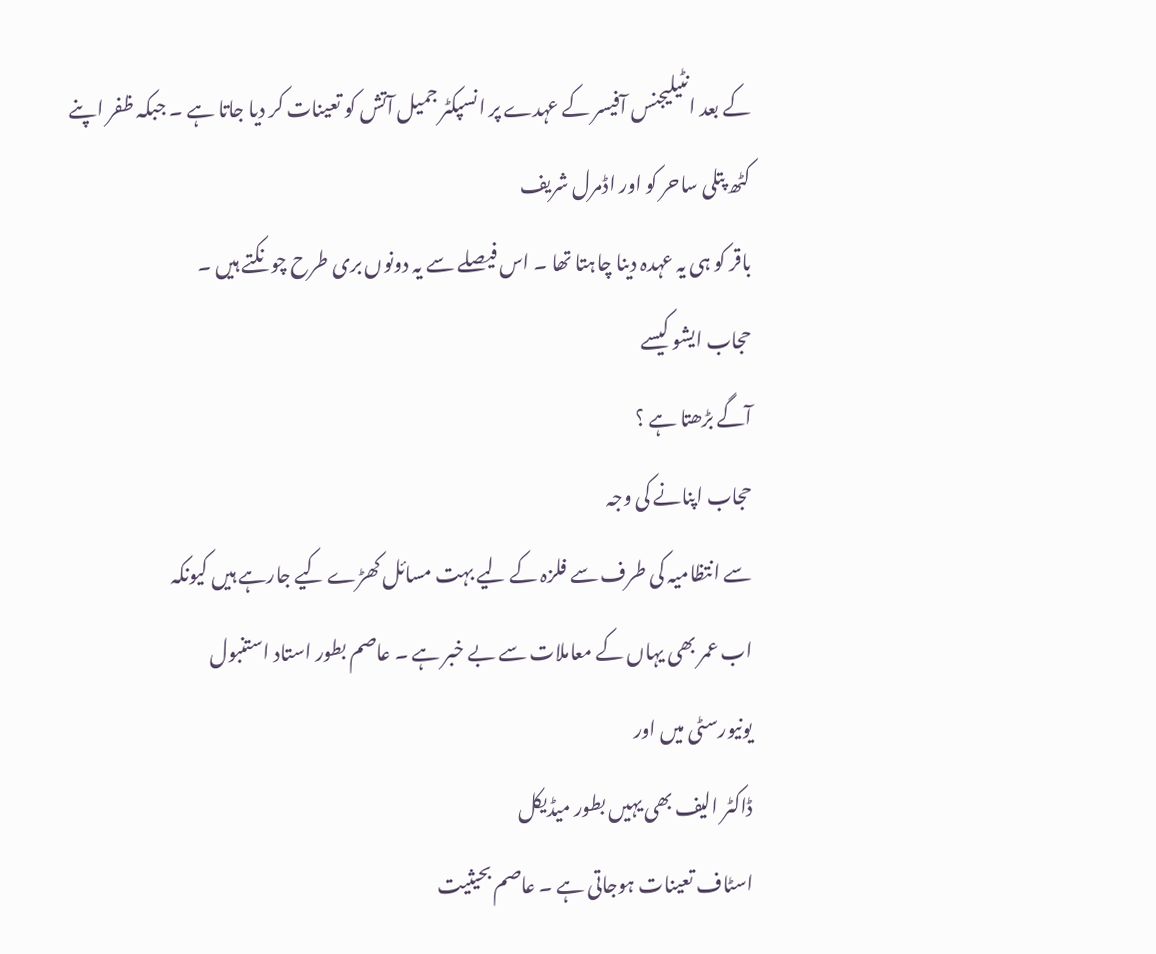کے بعد انٹیلیجنس آفیسر کے عہدے پر انسپکٹر جمیل آتش کو تعینات کر دیا جاتا ہے ۔ جبکہ ظفر اپنے
کٹھ پتلی ساحر کو اور اڈمرل شریف
باقر کو ہی یہ عہدہ دینا چاہتا تھا ۔ اس فیصلے سے یہ دونوں بری طرح چونکتے ہیں ۔
حجاب ایشو کیسے
آگے بڑھتا ہے ؟
حجاب اپنانے کی وجہ
سے انتظامیہ کی طرف سے فلزہ کے لیے بہت مسائل کھڑے کیے جارہے ہیں کیونکہ
اب عمر بھی یہاں کے معاملات سے بے خبر ہے ۔ عاصم بطور استاد استنبول
یونیورسٹی میں اور
ڈاکٹر الیف بھی یہیں بطور میڈیکل
اسٹاف تعینات ہوجاتی ہے ۔ عاصم بحیثیت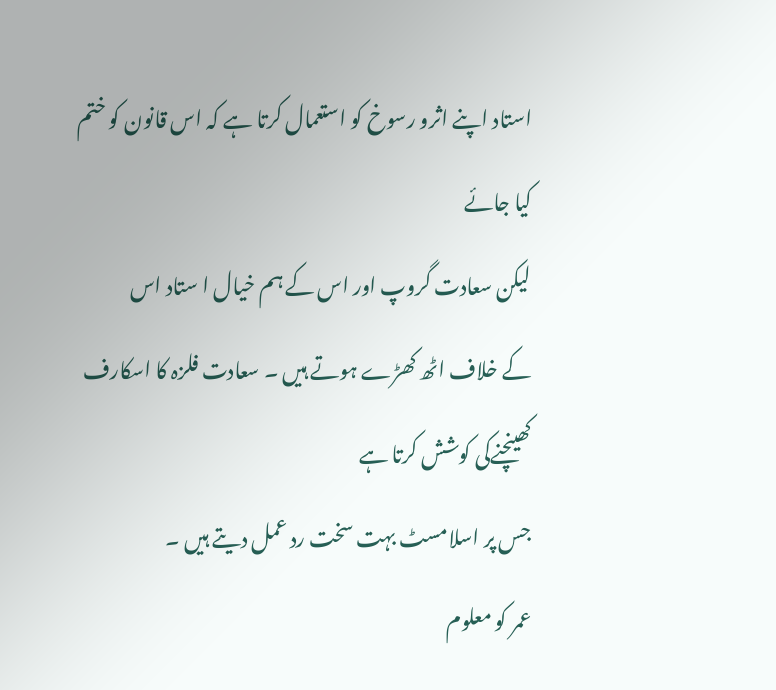استاد اپنے اثرو رسوخ کو استعمال کرتا ہے کہ اس قانون کو ختم کیا جائے
لیکن سعادت گروپ اور اس کے ہم خیال ا ستاد اس
کے خلاف اٹھ کھڑے ہوتے ہیں ۔ سعادت فلزہ کا اسکارف کھینچنےکی کوشش کرتا ہے
جس پر اسلامسٹ بہت سخت رد عمل دیتے ہیں ۔
عمر کو معلوم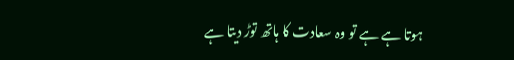ہوتا ہے ہے تو وہ سعادت کا ہاتھ توڑ دیتا ہے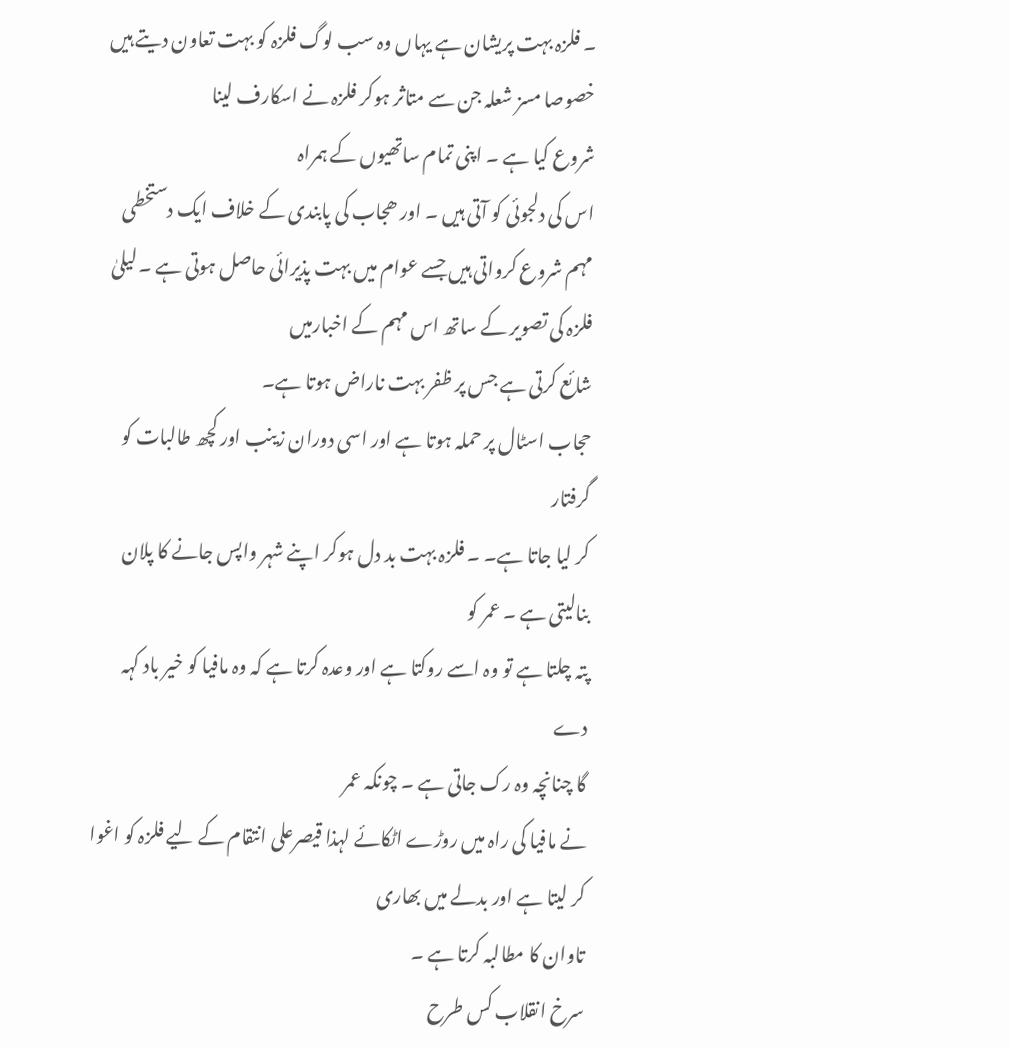۔ فلزہ بہت پریشان ہے یہاں وہ سب لوگ فلزہ کو بہت تعاون دیتے ہیں خصوصا مسز شعلہ جن سے متاثر ہوکر فلزہ نے اسکارف لینا
شروع کیا ہے ۔ اپنی تمام ساتھیوں کے ہمراہ
اس کی دلجوئی کو آتی ہیں ۔ اور ھجاب کی پابندی کے خلاف ایک دستخطی مہم شروع کرواتی ہیں جسے عوام میں بہت پذیرائی حاصل ہوتی ہے ۔ لیلیٰ فلزہ کی تصویر کے ساتھ اس مہم کے اخبارمیں
شائع کرتی ہے جس پر ظفر بہت ناراض ہوتا ہے۔
حجاب اسٹال پر حملہ ہوتا ہے اور اسی دوران زینب اور کچھ طالبات کو گرفتار
کر لیا جاتا ہے۔ ۔ فلزہ بہت بد دل ہوکر اپنے شہر واپس جانے کا پلان بنالیتی ہے ۔ عمر کو
پتہ چلتا ہے تو وہ اسے روکتا ہے اور وعدہ کرتا ہے کہ وہ مافیا کو خیر باد کہہ دے
گا چنانچہ وہ رک جاتی ہے ۔ چونکہ عمر
نے مافیا کی راہ میں روڑے اٹکائے لہذا قیصرعلی انتقام کے لیے فلزہ کو اغوا کر لیتا ہے اور بدلے میں بھاری
تاوان کا مطالبہ کرتا ہے ۔
سرخ انقلاب کس طرح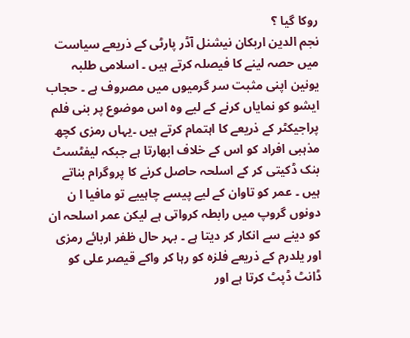روکا گیا ؟
نجم الدین اربکان نیشنل آڈر پارٹی کے ذریعے سیاست میں حصہ لینے کا فیصلہ کرتے ہیں ۔ اسلامی طلبہ یونین اپنی مثبت سر گرمیوں میں مصروف ہے ۔ حجاب ایشو کو نمایاں کرنے کے لیے وہ اس موضوع پر بنی فلم پراجیکٹر کے ذریعے کا اہتمام کرتے ہیں ۔یہاں رمزی کچھ مذہبی افراد کو اس کے خلاف ابھارتا ہے جبکہ لیفٹسٹ بنک ڈکیتی کر کے اسلحہ حاصل کرنے کا پروگرام بناتے ہیں ۔ عمر کو تاوان کے لیے پیسے چاہییے تو مافیا ا ن دونوں گروپ میں رابطہ کرواتی ہے لیکن عمر اسلحہ ان کو دینے سے انکار کر دیتا ہے ۔ بہر حال ظفر اربائے رمزی اور یلدرم کے ذریعے فلزہ کو رہا کر واکے قیصر علی کو ڈانٹ ڈپٹ کرتا ہے اور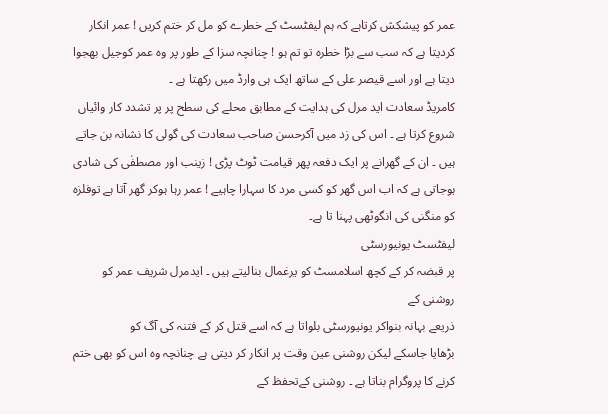عمر کو پیشکش کرتاہے کہ ہم لیفٹسٹ کے خطرے کو مل کر ختم کریں ! عمر انکار کردیتا ہے کہ سب سے بڑا خطرہ تو تم ہو ! چنانچہ سزا کے طور پر وہ عمر کوجیل بھجوا دیتا ہے اور اسے قیصر علی کے ساتھ ایک ہی وارڈ میں رکھتا ہے ۔
کامریڈ سعادت اید مرل کی ہدایت کے مطابق محلے کی سطح پر پر تشدد کار وائیاں شروع کرتا ہے ۔ اس کی زد میں آکرحسن صاحب سعادت کی گولی کا نشانہ بن جاتے ہیں ۔ ان کے گھرانے پر ایک دفعہ پھر قیامت ٹوٹ پڑی ! زینب اور مصطفٰی کی شادی ہوجاتی ہے کہ اب اس گھر کو کسی مرد کا سہارا چاہیے ! عمر رہا ہوکر گھر آتا ہے توفلزہ کو منگنی کی انگوٹھی پہنا تا ہے۔
لیفٹسٹ یونیورسٹی
پر قبضہ کر کے کچھ اسلامسٹ کو یرغمال بنالیتے ہیں ۔ ایدمرل شریف عمر کو روشنی کے
ذریعے بہانہ بنواکر یونیورسٹی بلواتا ہے کہ اسے قتل کر کے فتنہ کی آگ کو
بڑھایا جاسکے لیکن روشنی عین وقت پر انکار کر دیتی ہے چنانچہ وہ اس کو بھی ختم
کرنے کا پروگرام بناتا ہے ۔ روشنی کےتحفظ کے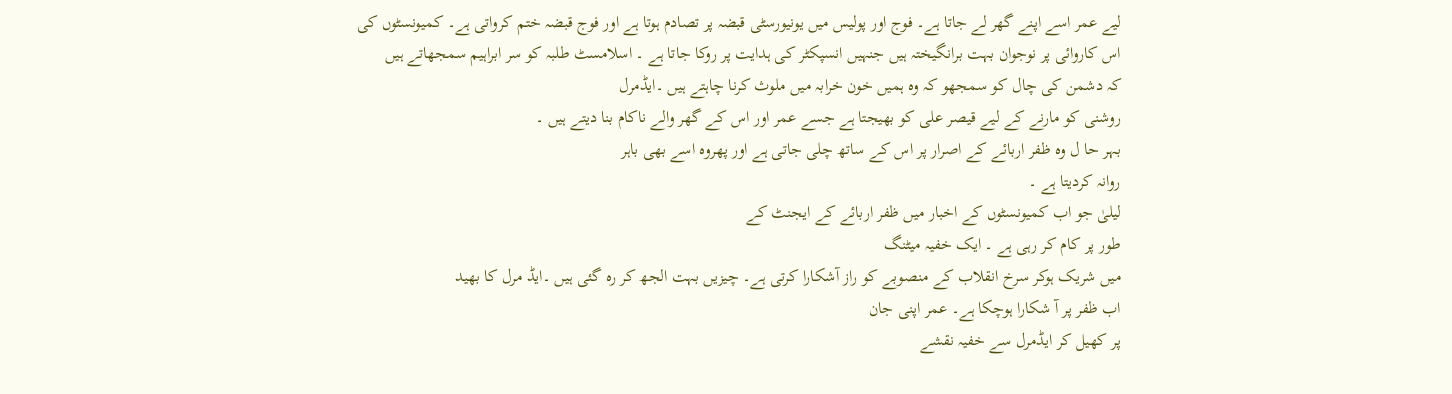لیے عمر اسے اپنے گھر لے جاتا ہے۔ فوج اور پولیس میں یونیورسٹی قبضہ پر تصادم ہوتا ہے اور فوج قبضہ ختم کرواتی ہے۔ کمیونسٹوں کی
اس کاروائی پر نوجوان بہت برانگیختہ ہیں جنہیں انسپکٹر کی ہدایت پر روکا جاتا ہے ۔ اسلامسٹ طلبہ کو سر ابراہیم سمجھاتے ہیں
کہ دشمن کی چال کو سمجھو کہ وہ ہمیں خون خرابہ میں ملوث کرنا چاہتے ہیں ۔ایڈمرل
روشنی کو مارنے کے لیے قیصر علی کو بھیجتا ہے جسے عمر اور اس کے گھر والے ناکام بنا دیتے ہیں ۔
بہر حا ل وہ ظفر اربائے کے اصرار پر اس کے ساتھ چلی جاتی ہے اور پھروہ اسے بھی باہر
روانہ کردیتا ہے ۔
لیلیٰ جو اب کمیونسٹوں کے اخبار میں ظفر اربائے کے ایجنٹ کے
طور پر کام کر رہی ہے ۔ ایک خفیہ میٹنگ
میں شریک ہوکر سرخ انقلاب کے منصوبے کو راز آشکارا کرتی ہے۔ چیزیں بہت الجھ کر رہ گئی ہیں ۔ایڈ مرل کا بھید
اب ظفر پر آ شکارا ہوچکا ہے۔ عمر اپنی جان
پر کھیل کر ایڈمرل سے خفیہ نقشے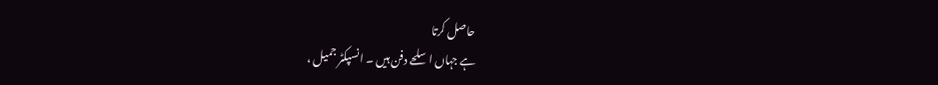حاصل کرتا
ہے جہاں اسلحے دفن ہیں ۔ انسپکٹر جمیل ،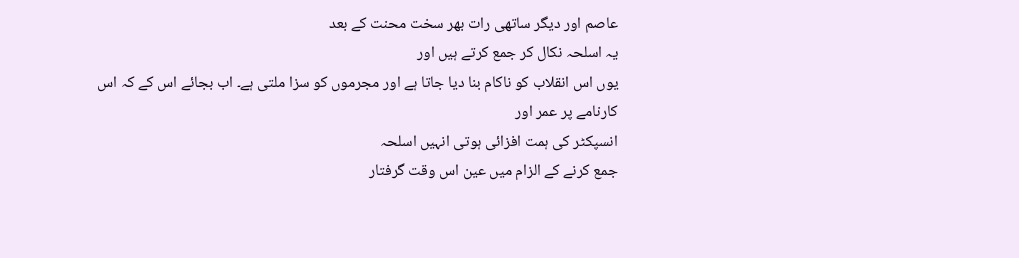عاصم اور دیگر ساتھی رات بھر سخت محنت کے بعد
یہ اسلحہ نکال کر جمع کرتے ہیں اور
یوں اس انقلاب کو ناکام بنا دیا جاتا ہے اور مجرموں کو سزا ملتی ہے۔ اب بجائے اس کے کہ اس کارنامے پر عمر اور
انسپکٹر کی ہمت افزائی ہوتی انہیں اسلحہ
جمع کرنے کے الزام میں عین اس وقت گرفتار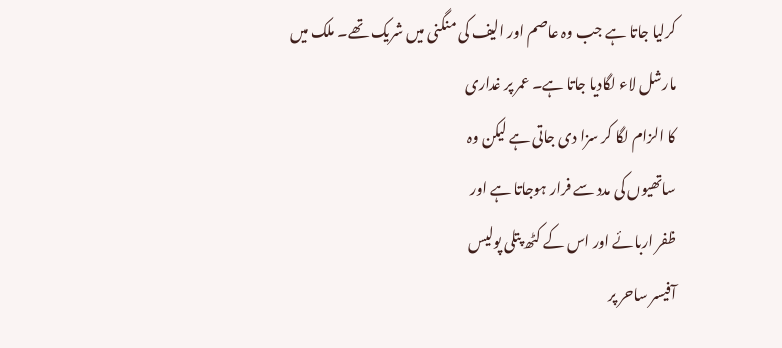کرلیا جاتا ہے جب وہ عاصم اور الیف کی منگنی میں شریک تھے۔ ملک میں
مارشل لاء لگادیا جاتا ہے۔ عمر پر غداری
کا الزام لگا کر سزا دی جاتی ہے لیکن وہ
ساتھیوں کی مدد سے فرار ہوجاتا ہے اور
ظفر اربائے اور اس کے کٹھ پتلی پولیس
آفیسر ساحر پر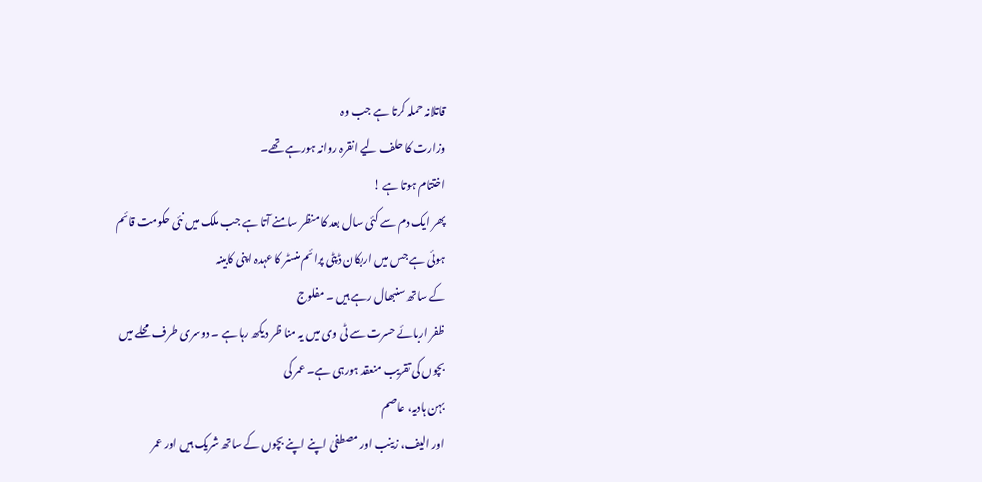قاتلانہ حملہ کرتا ہے جب وہ
وزارت کا حلف لیے انقرہ روانہ ہورہے تھے۔
اختتام ہوتا ہے !
پھر ایک دم سے کئی سال بعد کا منظر سامنے آتا ہے جب ملک میں نئی حکومت قائم
ہوئی ہے جس میں اربکان ڈپٹی پرائم منسٹر کا عہدہ اپنی کابینہ
کے ساتھ سنبھال رہے ہیں ۔ مفلوج
ظفر اربائے حسرت سے ٹی وی میں یہ منا ظر دیکھ رہا ہے ۔ دوسری طرف محلے میں
بچوں کی تقریب منعقد ہورہی ہے۔ عمر کی
بہن ہادیہ، عاصم
اور الیف، زینب اور مصطفیٰ اپنے اپنے بچوں کے ساتھ شریک ہیں اور عمر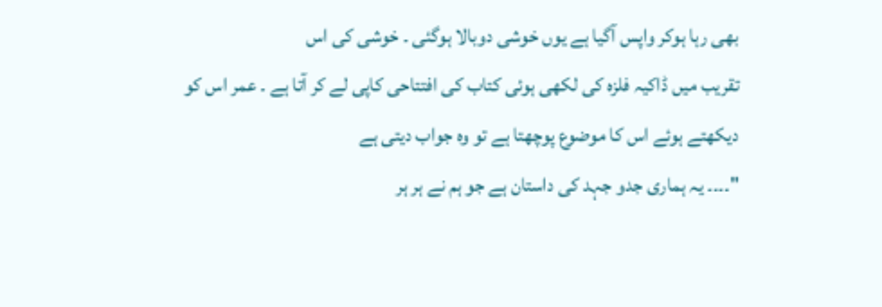بھی رہا ہوکر واپس آگیا ہے یوں خوشی دوبالا ہوگئی ۔ خوشی کی اس
تقریب میں ڈاکیہ فلزہ کی لکھی ہوئی کتاب کی افتتاحی کاپی لے کر آتا ہے ۔ عمر اس کو
دیکھتے ہوئے اس کا موضوع پوچھتا ہے تو وہ جواب دیتی ہے
"۔۔۔۔ یہ ہماری جدو جہد کی داستان ہے جو ہم نے ہر ہر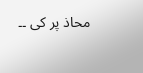محاذ پر کی ۔۔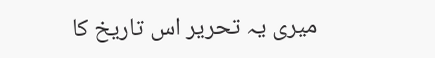میری یہ تحریر اس تاریخ کا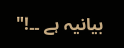بیانیہ ہے ۔۔!"